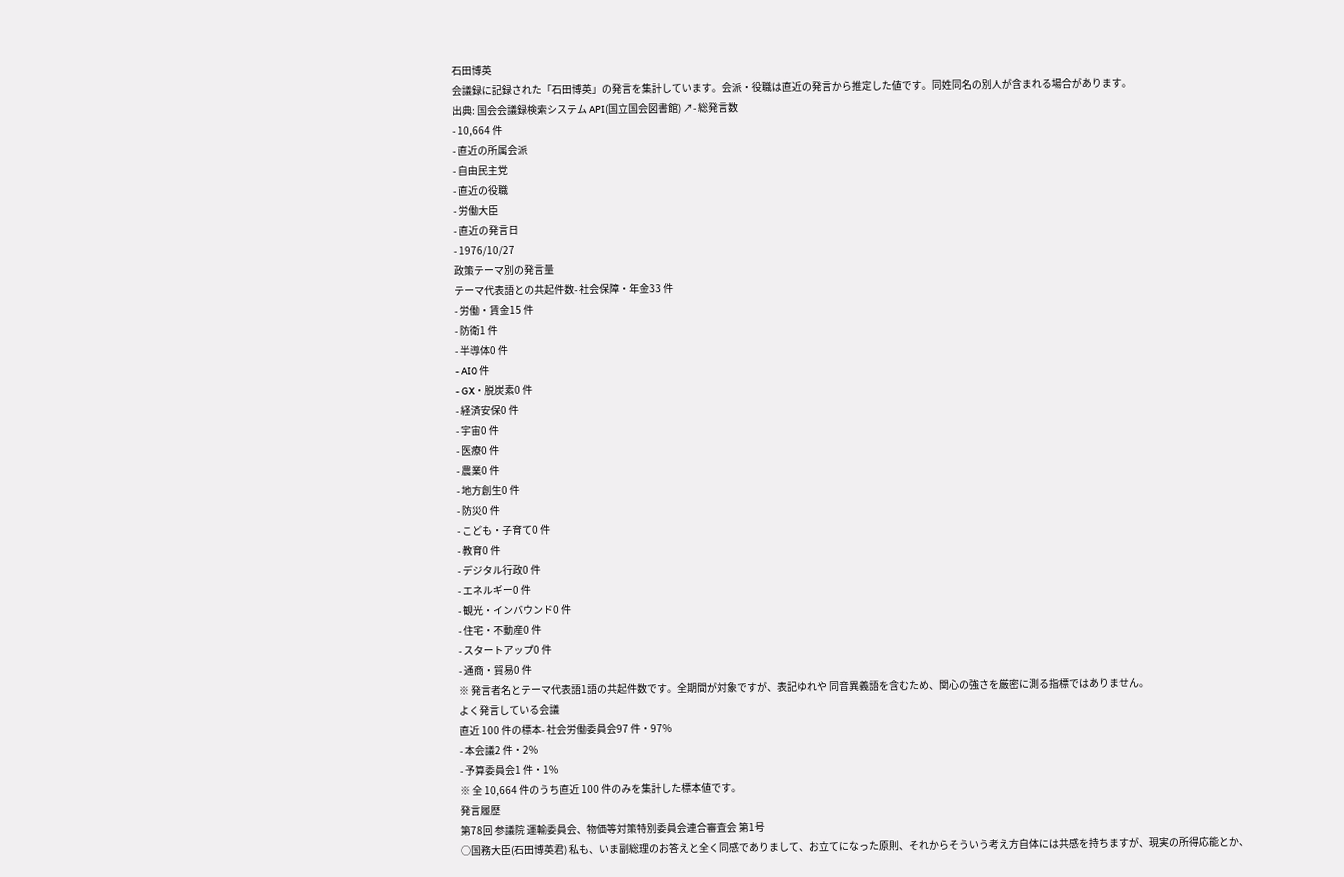石田博英
会議録に記録された「石田博英」の発言を集計しています。会派・役職は直近の発言から推定した値です。同姓同名の別人が含まれる場合があります。
出典: 国会会議録検索システム API(国立国会図書館) ↗- 総発言数
- 10,664 件
- 直近の所属会派
- 自由民主党
- 直近の役職
- 労働大臣
- 直近の発言日
- 1976/10/27
政策テーマ別の発言量
テーマ代表語との共起件数- 社会保障・年金33 件
- 労働・賃金15 件
- 防衛1 件
- 半導体0 件
- AI0 件
- GX・脱炭素0 件
- 経済安保0 件
- 宇宙0 件
- 医療0 件
- 農業0 件
- 地方創生0 件
- 防災0 件
- こども・子育て0 件
- 教育0 件
- デジタル行政0 件
- エネルギー0 件
- 観光・インバウンド0 件
- 住宅・不動産0 件
- スタートアップ0 件
- 通商・貿易0 件
※ 発言者名とテーマ代表語1語の共起件数です。全期間が対象ですが、表記ゆれや 同音異義語を含むため、関心の強さを厳密に測る指標ではありません。
よく発言している会議
直近 100 件の標本- 社会労働委員会97 件・97%
- 本会議2 件・2%
- 予算委員会1 件・1%
※ 全 10,664 件のうち直近 100 件のみを集計した標本値です。
発言履歴
第78回 参議院 運輸委員会、物価等対策特別委員会連合審査会 第1号
○国務大臣(石田博英君) 私も、いま副総理のお答えと全く同感でありまして、お立てになった原則、それからそういう考え方自体には共感を持ちますが、現実の所得応能とか、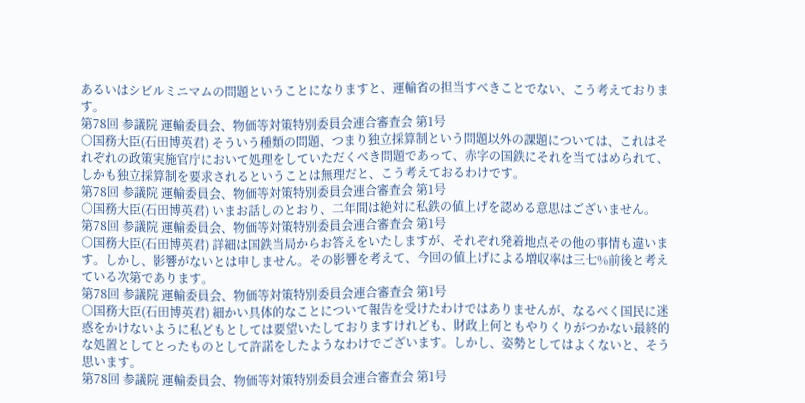あるいはシビルミニマムの問題ということになりますと、運輸省の担当すべきことでない、こう考えております。
第78回 参議院 運輸委員会、物価等対策特別委員会連合審査会 第1号
○国務大臣(石田博英君) そういう種類の問題、つまり独立採算制という問題以外の課題については、これはそれぞれの政策実施官庁において処理をしていただくべき問題であって、赤字の国鉄にそれを当てはめられて、しかも独立採算制を要求されるということは無理だと、こう考えておるわけです。
第78回 参議院 運輸委員会、物価等対策特別委員会連合審査会 第1号
○国務大臣(石田博英君) いまお話しのとおり、二年間は絶対に私鉄の値上げを認める意思はございません。
第78回 参議院 運輸委員会、物価等対策特別委員会連合審査会 第1号
○国務大臣(石田博英君) 詳細は国鉄当局からお答えをいたしますが、それぞれ発着地点その他の事情も違います。しかし、影響がないとは申しません。その影響を考えて、今回の値上げによる増収率は三七%前後と考えている次第であります。
第78回 参議院 運輸委員会、物価等対策特別委員会連合審査会 第1号
○国務大臣(石田博英君) 細かい具体的なことについて報告を受けたわけではありませんが、なるべく国民に迷惑をかけないように私どもとしては要望いたしておりますけれども、財政上何ともやりくりがつかない最終的な処置としてとったものとして許諾をしたようなわけでございます。しかし、姿勢としてはよくないと、そう思います。
第78回 参議院 運輸委員会、物価等対策特別委員会連合審査会 第1号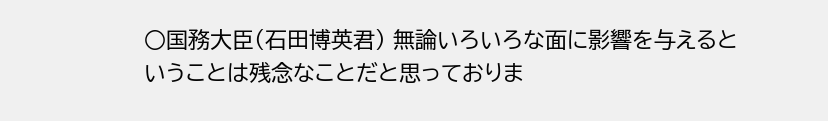○国務大臣(石田博英君) 無論いろいろな面に影響を与えるということは残念なことだと思っておりま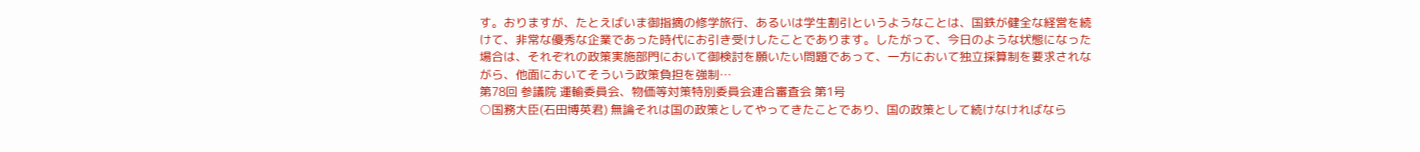す。おりますが、たとえばいま御指摘の修学旅行、あるいは学生割引というようなことは、国鉄が健全な経営を続けて、非常な優秀な企業であった時代にお引き受けしたことであります。したがって、今日のような状態になった場合は、それぞれの政策実施部門において御検討を願いたい問題であって、一方において独立採算制を要求されながら、他面においてそういう政策負担を強制…
第78回 参議院 運輸委員会、物価等対策特別委員会連合審査会 第1号
○国務大臣(石田博英君) 無論それは国の政策としてやってきたことであり、国の政策として続けなければなら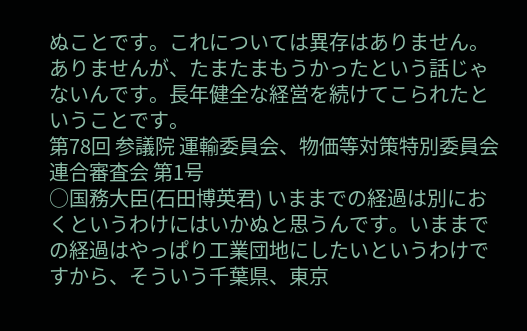ぬことです。これについては異存はありません。ありませんが、たまたまもうかったという話じゃないんです。長年健全な経営を続けてこられたということです。
第78回 参議院 運輸委員会、物価等対策特別委員会連合審査会 第1号
○国務大臣(石田博英君) いままでの経過は別におくというわけにはいかぬと思うんです。いままでの経過はやっぱり工業団地にしたいというわけですから、そういう千葉県、東京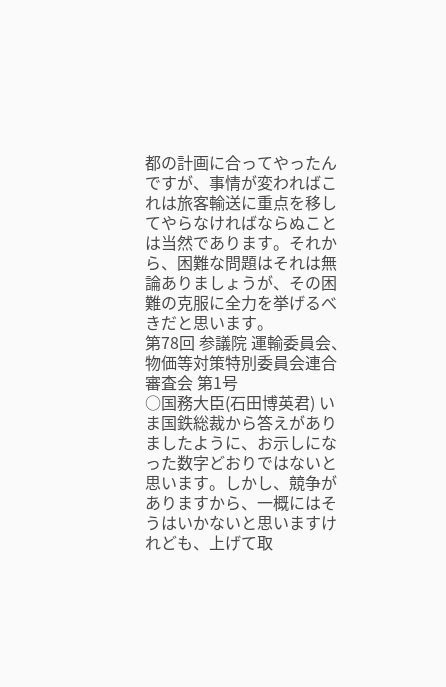都の計画に合ってやったんですが、事情が変わればこれは旅客輸送に重点を移してやらなければならぬことは当然であります。それから、困難な問題はそれは無論ありましょうが、その困難の克服に全力を挙げるべきだと思います。
第78回 参議院 運輸委員会、物価等対策特別委員会連合審査会 第1号
○国務大臣(石田博英君) いま国鉄総裁から答えがありましたように、お示しになった数字どおりではないと思います。しかし、競争がありますから、一概にはそうはいかないと思いますけれども、上げて取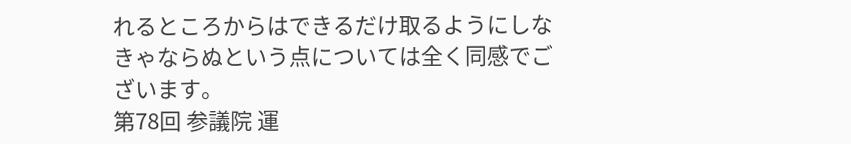れるところからはできるだけ取るようにしなきゃならぬという点については全く同感でございます。
第78回 参議院 運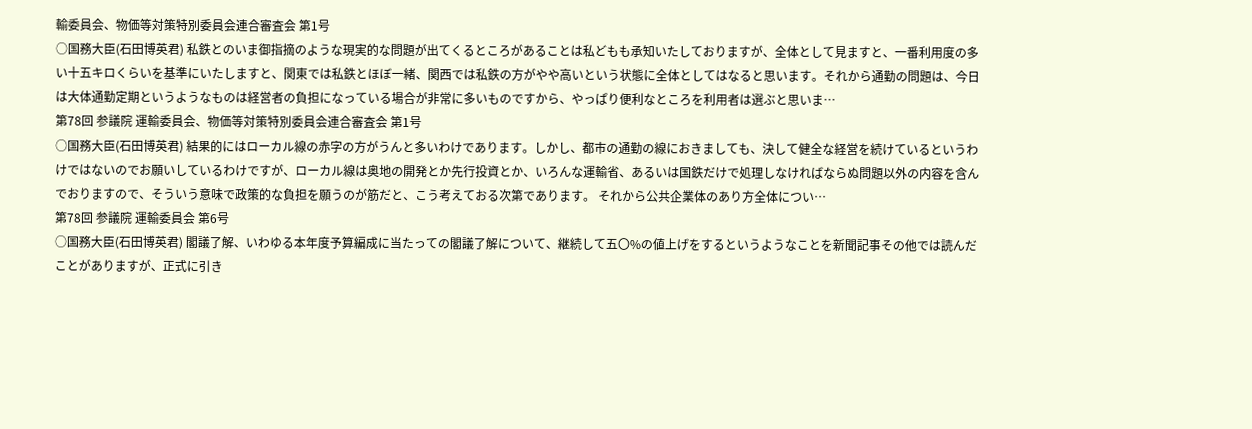輸委員会、物価等対策特別委員会連合審査会 第1号
○国務大臣(石田博英君) 私鉄とのいま御指摘のような現実的な問題が出てくるところがあることは私どもも承知いたしておりますが、全体として見ますと、一番利用度の多い十五キロくらいを基準にいたしますと、関東では私鉄とほぼ一緒、関西では私鉄の方がやや高いという状態に全体としてはなると思います。それから通勤の問題は、今日は大体通勤定期というようなものは経営者の負担になっている場合が非常に多いものですから、やっぱり便利なところを利用者は選ぶと思いま…
第78回 参議院 運輸委員会、物価等対策特別委員会連合審査会 第1号
○国務大臣(石田博英君) 結果的にはローカル線の赤字の方がうんと多いわけであります。しかし、都市の通勤の線におきましても、決して健全な経営を続けているというわけではないのでお願いしているわけですが、ローカル線は奥地の開発とか先行投資とか、いろんな運輸省、あるいは国鉄だけで処理しなければならぬ問題以外の内容を含んでおりますので、そういう意味で政策的な負担を願うのが筋だと、こう考えておる次第であります。 それから公共企業体のあり方全体につい…
第78回 参議院 運輸委員会 第6号
○国務大臣(石田博英君) 閣議了解、いわゆる本年度予算編成に当たっての閣議了解について、継続して五〇%の値上げをするというようなことを新聞記事その他では読んだことがありますが、正式に引き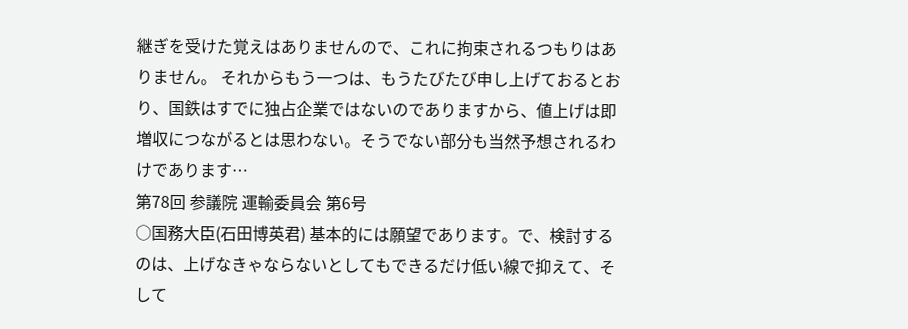継ぎを受けた覚えはありませんので、これに拘束されるつもりはありません。 それからもう一つは、もうたびたび申し上げておるとおり、国鉄はすでに独占企業ではないのでありますから、値上げは即増収につながるとは思わない。そうでない部分も当然予想されるわけであります…
第78回 参議院 運輸委員会 第6号
○国務大臣(石田博英君) 基本的には願望であります。で、検討するのは、上げなきゃならないとしてもできるだけ低い線で抑えて、そして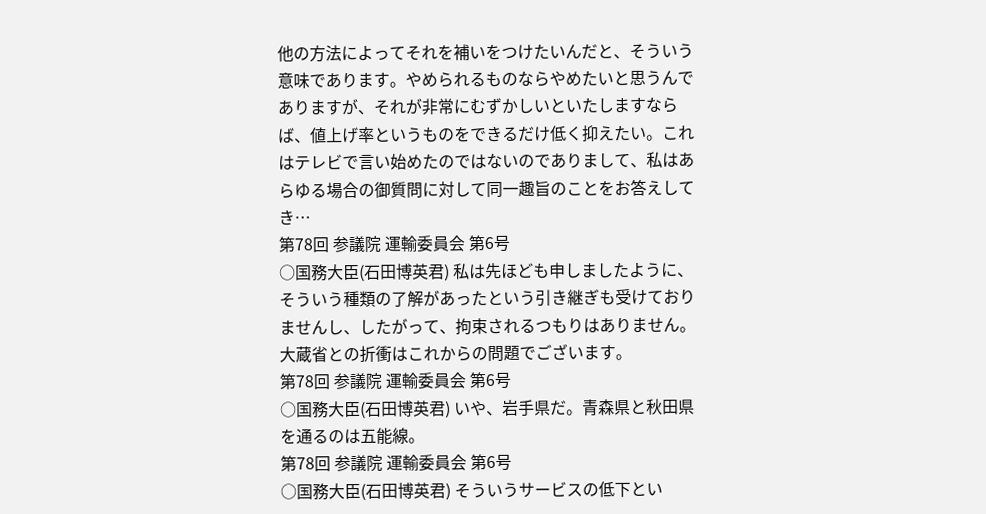他の方法によってそれを補いをつけたいんだと、そういう意味であります。やめられるものならやめたいと思うんでありますが、それが非常にむずかしいといたしますならば、値上げ率というものをできるだけ低く抑えたい。これはテレビで言い始めたのではないのでありまして、私はあらゆる場合の御質問に対して同一趣旨のことをお答えしてき…
第78回 参議院 運輸委員会 第6号
○国務大臣(石田博英君) 私は先ほども申しましたように、そういう種類の了解があったという引き継ぎも受けておりませんし、したがって、拘束されるつもりはありません。大蔵省との折衝はこれからの問題でございます。
第78回 参議院 運輸委員会 第6号
○国務大臣(石田博英君) いや、岩手県だ。青森県と秋田県を通るのは五能線。
第78回 参議院 運輸委員会 第6号
○国務大臣(石田博英君) そういうサービスの低下とい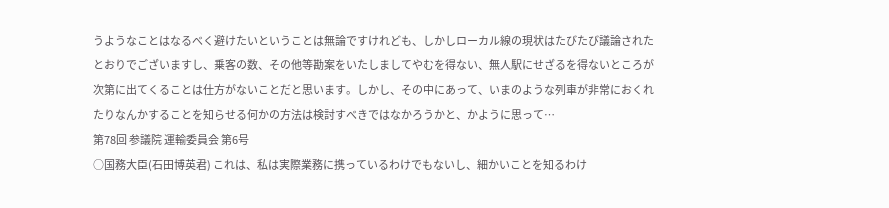うようなことはなるべく避けたいということは無論ですけれども、しかしローカル線の現状はたびたび議論されたとおりでございますし、乗客の数、その他等勘案をいたしましてやむを得ない、無人駅にせざるを得ないところが次第に出てくることは仕方がないことだと思います。しかし、その中にあって、いまのような列車が非常におくれたりなんかすることを知らせる何かの方法は検討すべきではなかろうかと、かように思って…
第78回 参議院 運輸委員会 第6号
○国務大臣(石田博英君) これは、私は実際業務に携っているわけでもないし、細かいことを知るわけ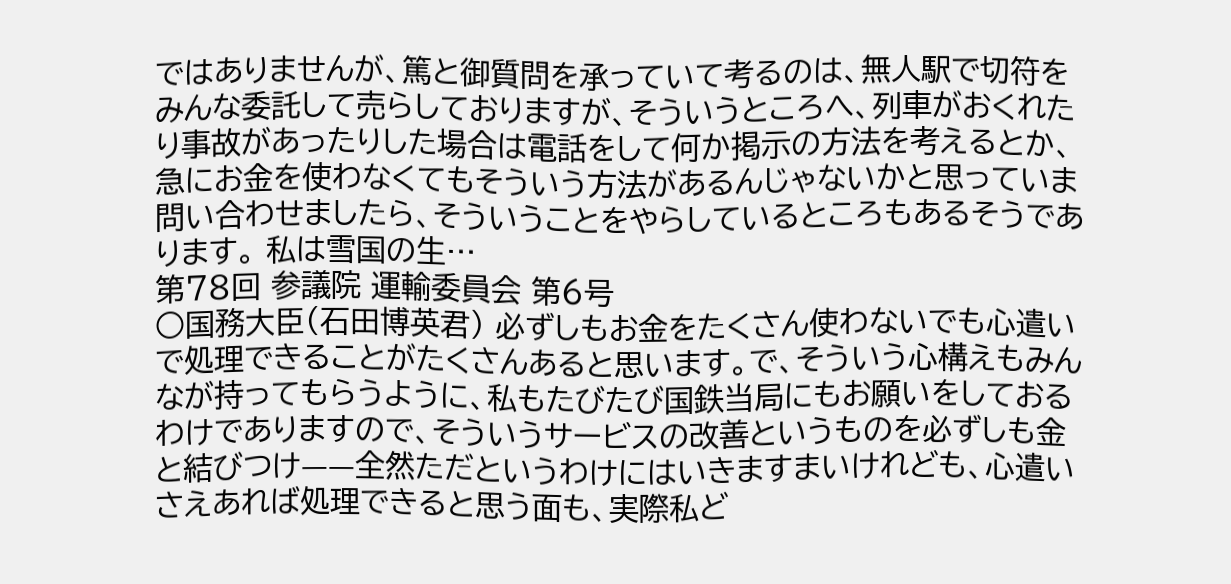ではありませんが、篤と御質問を承っていて考るのは、無人駅で切符をみんな委託して売らしておりますが、そういうところへ、列車がおくれたり事故があったりした場合は電話をして何か掲示の方法を考えるとか、急にお金を使わなくてもそういう方法があるんじゃないかと思っていま問い合わせましたら、そういうことをやらしているところもあるそうであります。 私は雪国の生…
第78回 参議院 運輸委員会 第6号
○国務大臣(石田博英君) 必ずしもお金をたくさん使わないでも心遣いで処理できることがたくさんあると思います。で、そういう心構えもみんなが持ってもらうように、私もたびたび国鉄当局にもお願いをしておるわけでありますので、そういうサービスの改善というものを必ずしも金と結びつけ——全然ただというわけにはいきますまいけれども、心遣いさえあれば処理できると思う面も、実際私ど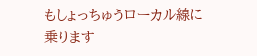もしょっちゅうローカル線に乗ります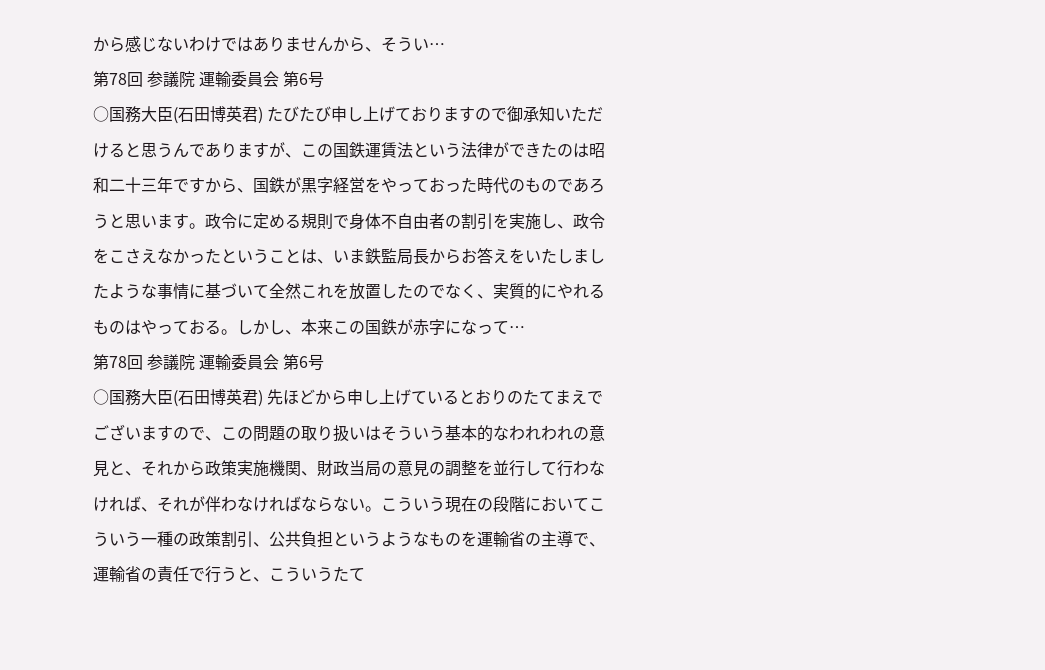から感じないわけではありませんから、そうい…
第78回 参議院 運輸委員会 第6号
○国務大臣(石田博英君) たびたび申し上げておりますので御承知いただけると思うんでありますが、この国鉄運賃法という法律ができたのは昭和二十三年ですから、国鉄が黒字経営をやっておった時代のものであろうと思います。政令に定める規則で身体不自由者の割引を実施し、政令をこさえなかったということは、いま鉄監局長からお答えをいたしましたような事情に基づいて全然これを放置したのでなく、実質的にやれるものはやっておる。しかし、本来この国鉄が赤字になって…
第78回 参議院 運輸委員会 第6号
○国務大臣(石田博英君) 先ほどから申し上げているとおりのたてまえでございますので、この問題の取り扱いはそういう基本的なわれわれの意見と、それから政策実施機関、財政当局の意見の調整を並行して行わなければ、それが伴わなければならない。こういう現在の段階においてこういう一種の政策割引、公共負担というようなものを運輸省の主導で、運輸省の責任で行うと、こういうたて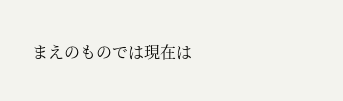まえのものでは現在は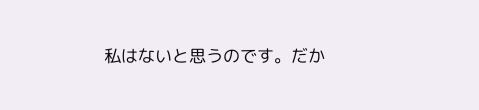私はないと思うのです。だか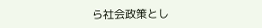ら社会政策とし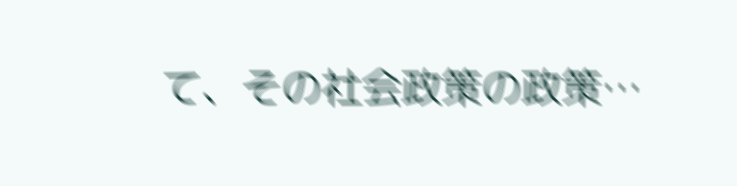て、その社会政策の政策…